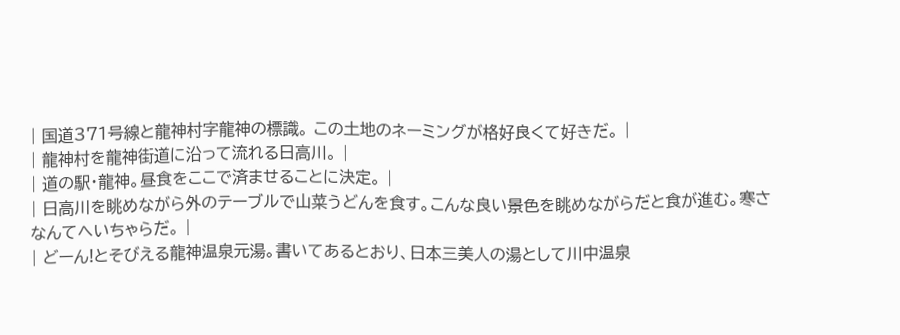| 国道371号線と龍神村字龍神の標識。 この土地のネーミングが格好良くて好きだ。 |
| 龍神村を龍神街道に沿って流れる日高川。 |
| 道の駅・龍神。昼食をここで済ませることに決定。 |
| 日高川を眺めながら外のテーブルで山菜うどんを食す。こんな良い景色を眺めながらだと食が進む。寒さなんてへいちゃらだ。 |
| どーん!とそびえる龍神温泉元湯。書いてあるとおり、日本三美人の湯として川中温泉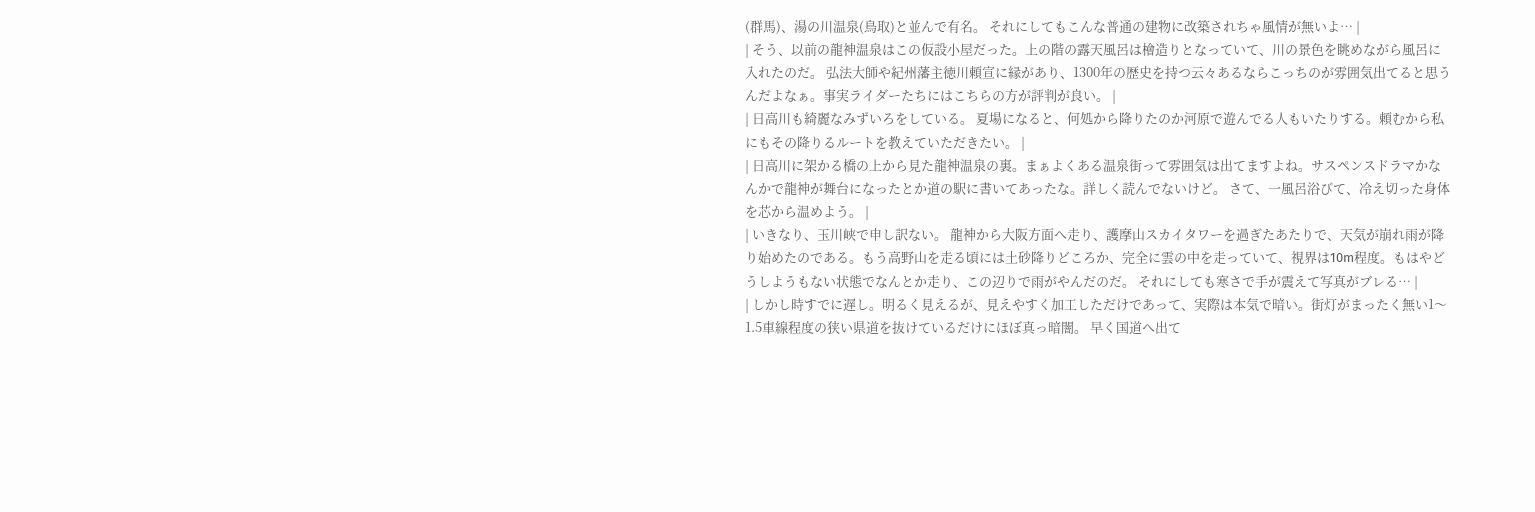(群馬)、湯の川温泉(鳥取)と並んで有名。 それにしてもこんな普通の建物に改築されちゃ風情が無いよ… |
| そう、以前の龍神温泉はこの仮設小屋だった。上の階の露天風呂は檜造りとなっていて、川の景色を眺めながら風呂に入れたのだ。 弘法大師や紀州藩主徳川頼宣に縁があり、1300年の歴史を持つ云々あるならこっちのが雰囲気出てると思うんだよなぁ。事実ライダーたちにはこちらの方が評判が良い。 |
| 日高川も綺麗なみずいろをしている。 夏場になると、何処から降りたのか河原で遊んでる人もいたりする。頼むから私にもその降りるルートを教えていただきたい。 |
| 日高川に架かる橋の上から見た龍神温泉の裏。まぁよくある温泉街って雰囲気は出てますよね。サスペンスドラマかなんかで龍神が舞台になったとか道の駅に書いてあったな。詳しく読んでないけど。 さて、一風呂浴びて、冷え切った身体を芯から温めよう。 |
| いきなり、玉川峡で申し訳ない。 龍神から大阪方面へ走り、護摩山スカイタワーを過ぎたあたりで、天気が崩れ雨が降り始めたのである。もう高野山を走る頃には土砂降りどころか、完全に雲の中を走っていて、視界は10m程度。もはやどうしようもない状態でなんとか走り、この辺りで雨がやんだのだ。 それにしても寒さで手が震えて写真がブレる… |
| しかし時すでに遅し。明るく見えるが、見えやすく加工しただけであって、実際は本気で暗い。街灯がまったく無い1〜1.5車線程度の狭い県道を抜けているだけにほぼ真っ暗闇。 早く国道へ出て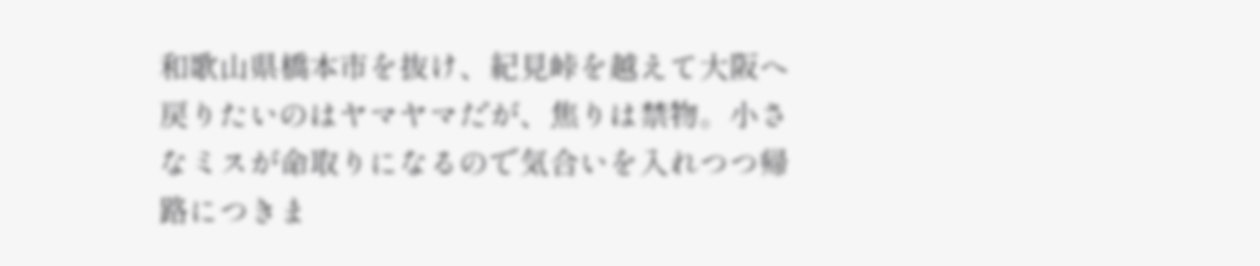和歌山県橋本市を抜け、紀見峠を越えて大阪へ戻りたいのはヤマヤマだが、焦りは禁物。小さなミスが命取りになるので気合いを入れつつ帰路につきま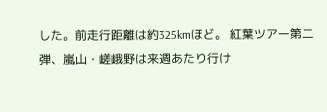した。前走行距離は約325kmほど。 紅葉ツアー第二弾、嵐山・嵯峨野は来週あたり行け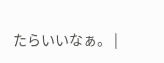たらいいなぁ。 |